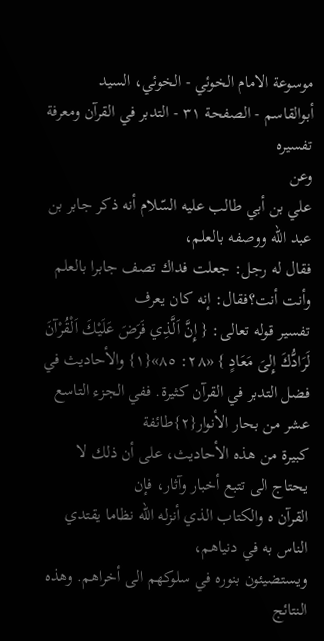موسوعة الامام الخوئي - الخوئي، السيد أبوالقاسم - الصفحة ٣١ - التدبر في القرآن ومعرفة تفسيره
وعن
علي بن أبي طالب عليه السّلام أنه ذكر جابر بن عبد اللّه ووصفه بالعلم،
فقال له رجل: جعلت فداك تصف جابرا بالعلم وأنت أنت؟فقال: إنه كان يعرف
تفسير قوله تعالى: { إِنَّ اَلَّذِي فَرَضَ عَلَيْكَ اَلْقُرْآنَ لَرَادُّكَ إِلىَ مَعَادٍ } «٢٨: ٨٥»{١} والأحاديث في فضل التدبر في القرآن كثيرة. ففي الجزء التاسع عشر من بحار الأنوار{٢}طائفة
كبيرة من هذه الأحاديث، على أن ذلك لا يحتاج الى تتبع أخبار وآثار، فإن
القرآن ه والكتاب الذي أنزله اللّه نظاما يقتدي الناس به في دنياهم،
ويستضيئون بنوره في سلوكهم الى أخراهم. وهذه النتائج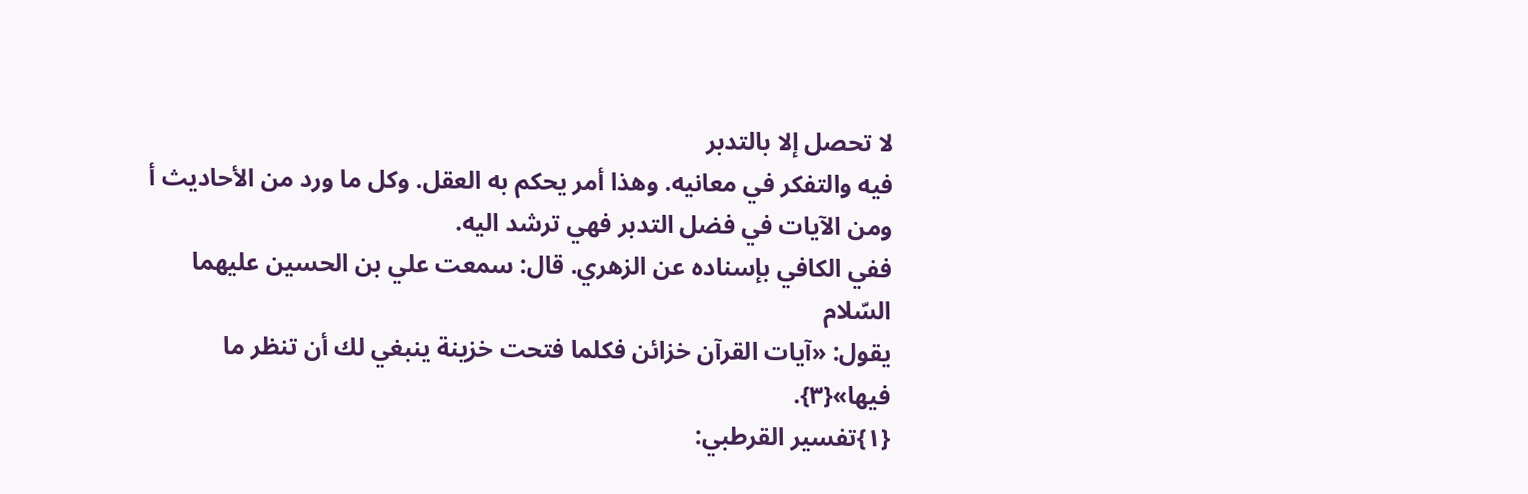لا تحصل إلا بالتدبر
فيه والتفكر في معانيه. وهذا أمر يحكم به العقل. وكل ما ورد من الأحاديث أ
ومن الآيات في فضل التدبر فهي ترشد اليه.
ففي الكافي بإسناده عن الزهري. قال: سمعت علي بن الحسين عليهما السّلام
يقول: «آيات القرآن خزائن فكلما فتحت خزينة ينبغي لك أن تنظر ما فيها»{٣}.
{١}تفسير القرطبي: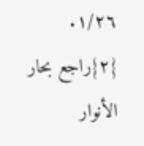١/٢٦.
{٢}راجع بحار الأنوار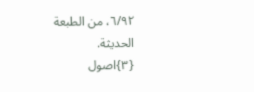٦/٩٢، من الطبعة الحديثة.
{٣}اصول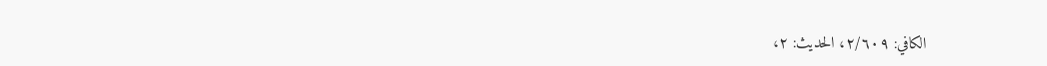الكافي: ٢/٦٠٩، الحديث: ٢،